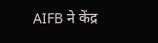AIFB ने केंद्र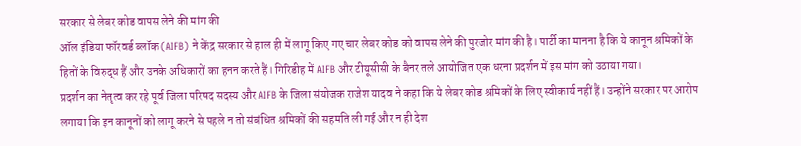सरकार से लेबर कोड वापस लेने की मांग की
ऑल इंडिया फॉरवर्ड ब्लॉक (AIFB) ने केंद्र सरकार से हाल ही में लागू किए गए चार लेबर कोड को वापस लेने की पुरजोर मांग की है। पार्टी का मानना है कि ये कानून श्रमिकों के हितों के विरुद्ध हैं और उनके अधिकारों का हनन करते हैं। गिरिडीह में AIFB और टीयूसीसी के बैनर तले आयोजित एक धरना प्रदर्शन में इस मांग को उठाया गया।
प्रदर्शन का नेतृत्व कर रहे पूर्व जिला परिषद सदस्य और AIFB के जिला संयोजक राजेश यादव ने कहा कि ये लेबर कोड श्रमिकों के लिए स्वीकार्य नहीं हैं। उन्होंने सरकार पर आरोप लगाया कि इन कानूनों को लागू करने से पहले न तो संबंधित श्रमिकों की सहमति ली गई और न ही देश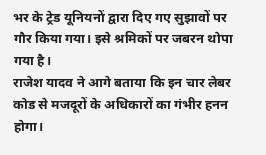भर के ट्रेड यूनियनों द्वारा दिए गए सुझावों पर गौर किया गया। इसे श्रमिकों पर जबरन थोपा गया है।
राजेश यादव ने आगे बताया कि इन चार लेबर कोड से मजदूरों के अधिकारों का गंभीर हनन होगा।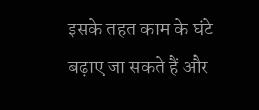इसके तहत काम के घंटे बढ़ाए जा सकते हैं और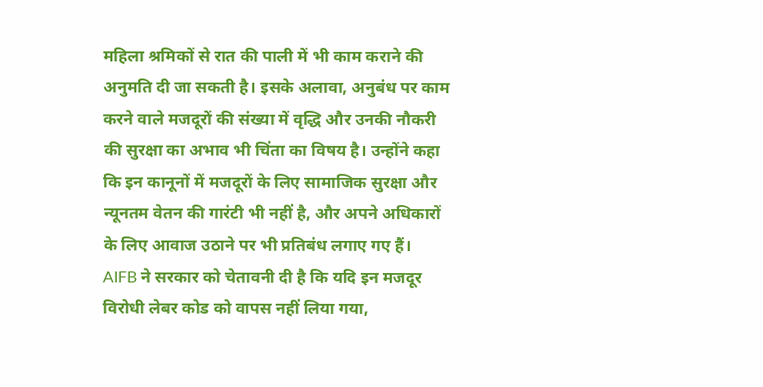महिला श्रमिकों से रात की पाली में भी काम कराने की अनुमति दी जा सकती है। इसके अलावा, अनुबंध पर काम करने वाले मजदूरों की संख्या में वृद्धि और उनकी नौकरी की सुरक्षा का अभाव भी चिंता का विषय है। उन्होंने कहा कि इन कानूनों में मजदूरों के लिए सामाजिक सुरक्षा और न्यूनतम वेतन की गारंटी भी नहीं है, और अपने अधिकारों के लिए आवाज उठाने पर भी प्रतिबंध लगाए गए हैं।
AIFB ने सरकार को चेतावनी दी है कि यदि इन मजदूर विरोधी लेबर कोड को वापस नहीं लिया गया,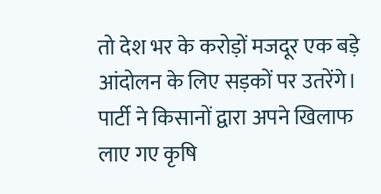तो देश भर के करोड़ों मजदूर एक बड़े आंदोलन के लिए सड़कों पर उतरेंगे। पार्टी ने किसानों द्वारा अपने खिलाफ लाए गए कृषि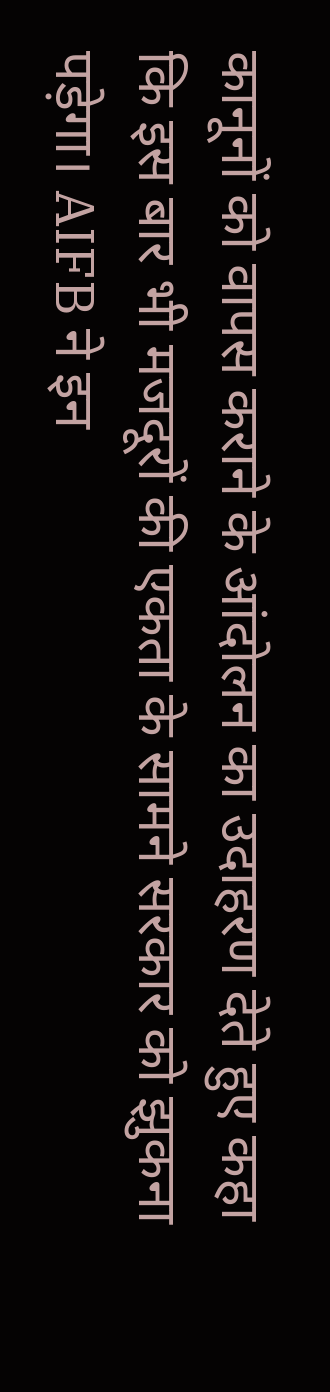कानूनों को वापस कराने के आंदोलन का उदाहरण देते हुए कहा कि इस बार भी मजदूरों की एकता के सामने सरकार को झुकना पड़ेगा। AIFB ने इन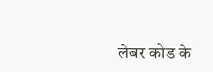लेबर कोड के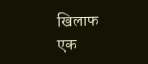खिलाफ एक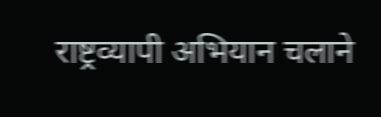राष्ट्रव्यापी अभियान चलाने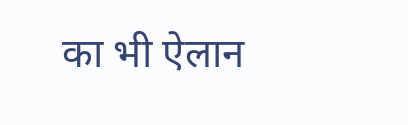का भी ऐलान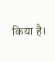किया है।